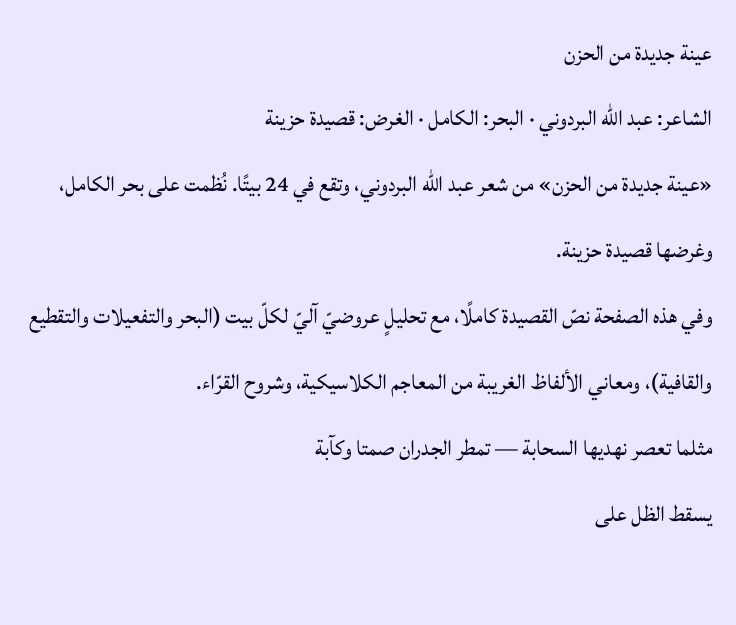عينة جديدة من الحزن
الشاعر: عبد الله البردوني · البحر: الكامل · الغرض: قصيدة حزينة
«عينة جديدة من الحزن» من شعر عبد الله البردوني، وتقع في 24 بيتًا. نُظمت على بحر الكامل، وغرضها قصيدة حزينة.
وفي هذه الصفحة نصّ القصيدة كاملًا، مع تحليلٍ عروضيّ آليّ لكلّ بيت (البحر والتفعيلات والتقطيع والقافية)، ومعاني الألفاظ الغريبة من المعاجم الكلاسيكية، وشروح القرّاء.
مثلما تعصر نهديها السحابة — تمطر الجدران صمتا وكآبة
يسقط الظل على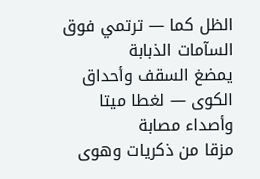الظل كما — ترتمي فوق السآمات الذبابة
يمضغ السقف وأحداق الكوى — لغطا ميتا وأصداء مصابة
مزقا من ذكريات وهوى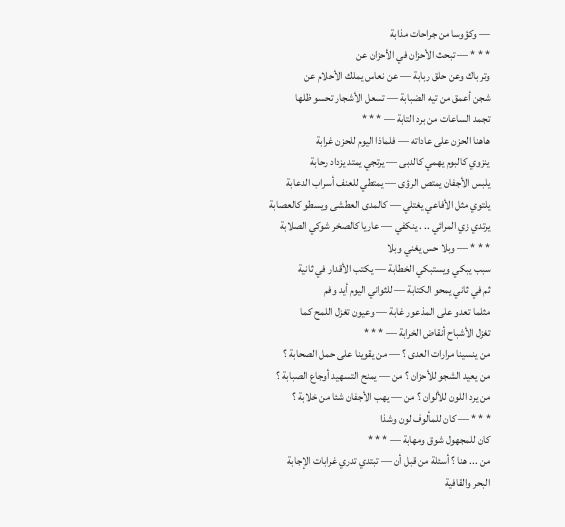— وكؤوسا من جراحات مذابة
* * * — تبحث الأحزان في الأحزان عن
وتر باك وعن حلق ربابة — عن نعاس يملك الأحلام عن
شجن أعمق من تيه الضبابة — تسعل الأشجار تحسو ظلها
تجمد الساعات من برد التابة — * * *
هاهنا الحزن على عاداته — فلماذا اليوم للحزن غرابة
ينزوي كالبوم يهمي كالدبى — يرتجي يمتد يزداد رحابة
يلبس الأجفان يمتص الرؤى — يمتطي للعنف أسراب الدعابة
يلتوي مثل الأفاعي يغتلي — كالمدى العطشى ويسطو كالعصابة
يرتدي زي المرائي .. . ينكفي — عاريا كالصخر شوكي الصلابة
* * * — وبلا حس يغني وبلا
سبب يبكي ويستبكي الخطابة — يكتب الأقدار في ثانية
ثم في ثاني يمحو الكتابة — للثواني اليوم أيد وفم
مثلما تعدو على المذعور غابة — وعيون تغزل اللمح كما
تغزل الأشباح أنقاض الخرابة — * * *
من ينسينا مرارات العدى ؟ — من يقوينا على حمل الصحابة ؟
من يعيد الشجو للأحزان ؟ من — يمنح التسهيد أوجاع الصبابة ؟
من يرد اللون للألوان ؟ من — يهب الأجفان شئا من خلابة ؟
* * * — كان للمألوف لون وشذا
كان للمجهول شوق ومهابة — * * *
من ... هنا ؟ أسئلة من قبل أن — تبتدي تدري غرابات الإجابة
البحر والقافية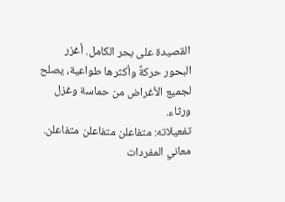القصيدة على بحر الكامل. أغزر البحور حركةً وأكثرها طواعية، يصلح لجميع الأغراض من حماسة وغزل ورثاء.
تفعيلاته: متفاعلن متفاعلن متفاعلن.
معاني المفردات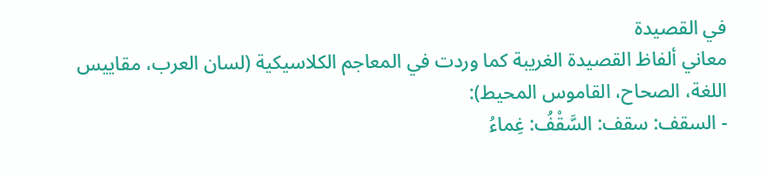في القصيدة
معاني ألفاظ القصيدة الغريبة كما وردت في المعاجم الكلاسيكية (لسان العرب، مقاييس اللغة، الصحاح، القاموس المحيط):
- السقف: سقف: السَّقْفُ: غِماءُ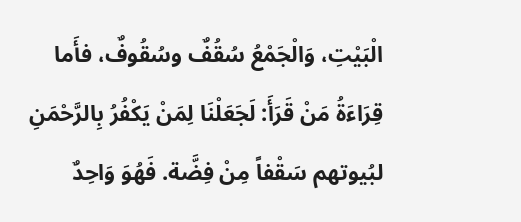الْبَيْتِ، وَالْجَمْعُ سُقُفٌ وسُقُوفٌ، فأَما قِرَاءَةُ مَنْ قَرَأَ: لَجَعَلْنَا لِمَنْ يَكْفُرُ بِالرَّحْمَنِ لبُيوتهم سَقْفاً مِنْ فِضَّة. فَهُوَ وَاحِدٌ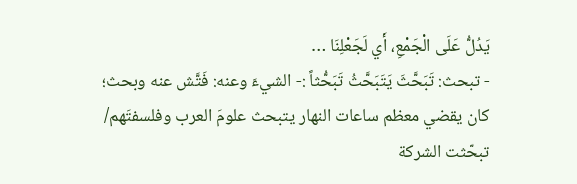يَدُلُّ عَلَى الْجَمْعِ، أَي لَجَعْلِنَا …
- تبحث: تَبَحَّثَ يَتَبَحَّثُ تَبَحُّثاً :- الشيءَ وعنه: فَتَّش عنه وبحث؛ كان يقضي معظم ساعات النهار يتبحث علومَ العرب وفلسفتَهم/ تبحّثت الشركة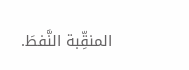المنقِّبة النَّفطَ.